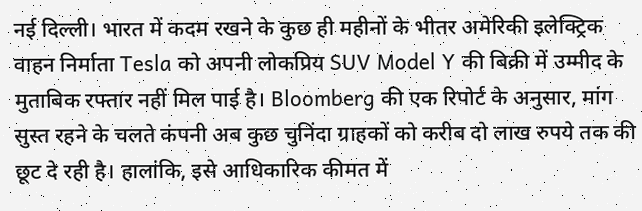नई दिल्ली। भारत में कदम रखने के कुछ ही महीनों के भीतर अमेरिकी इलेक्ट्रिक वाहन निर्माता Tesla को अपनी लोकप्रिय SUV Model Y की बिक्री में उम्मीद के मुताबिक रफ्तार नहीं मिल पाई है। Bloomberg की एक रिपोर्ट के अनुसार, मांग सुस्त रहने के चलते कंपनी अब कुछ चुनिंदा ग्राहकों को करीब दो लाख रुपये तक की छूट दे रही है। हालांकि, इसे आधिकारिक कीमत में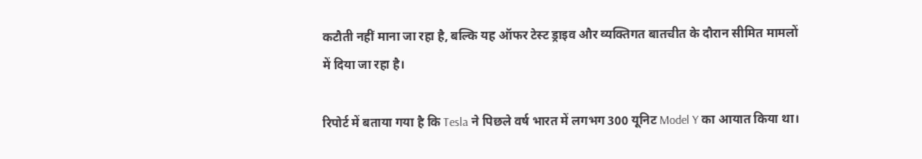कटौती नहीं माना जा रहा है, बल्कि यह ऑफर टेस्ट ड्राइव और व्यक्तिगत बातचीत के दौरान सीमित मामलों में दिया जा रहा है।

रिपोर्ट में बताया गया है कि Tesla ने पिछले वर्ष भारत में लगभग 300 यूनिट Model Y का आयात किया था।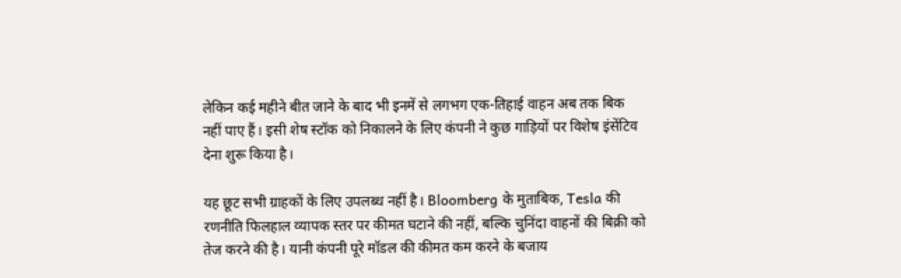लेकिन कई महीने बीत जाने के बाद भी इनमें से लगभग एक-तिहाई वाहन अब तक बिक नहीं पाए हैं। इसी शेष स्टॉक को निकालने के लिए कंपनी ने कुछ गाड़ियों पर विशेष इंसेंटिव देना शुरू किया है।

यह छूट सभी ग्राहकों के लिए उपलब्ध नहीं है। Bloomberg के मुताबिक, Tesla की रणनीति फिलहाल व्यापक स्तर पर कीमत घटाने की नहीं, बल्कि चुनिंदा वाहनों की बिक्री को तेज करने की है। यानी कंपनी पूरे मॉडल की कीमत कम करने के बजाय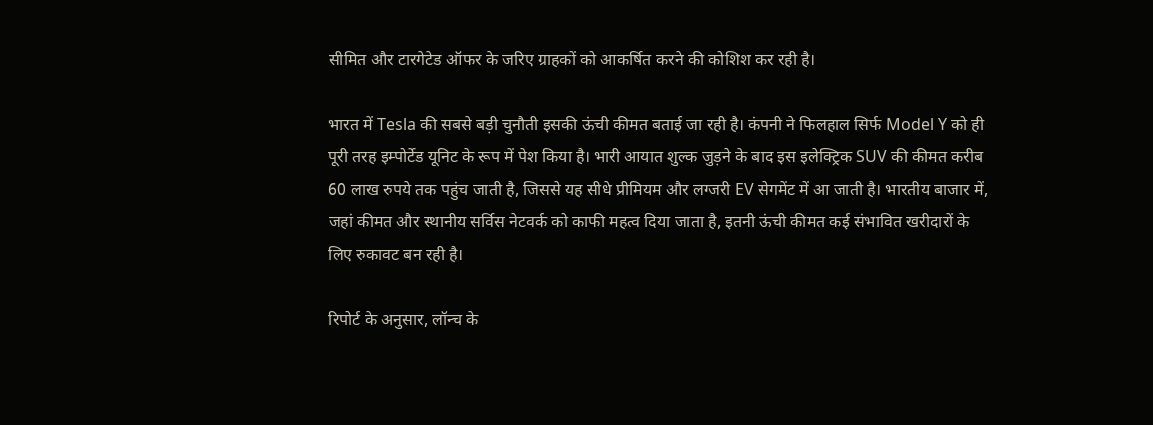सीमित और टारगेटेड ऑफर के जरिए ग्राहकों को आकर्षित करने की कोशिश कर रही है।

भारत में Tesla की सबसे बड़ी चुनौती इसकी ऊंची कीमत बताई जा रही है। कंपनी ने फिलहाल सिर्फ Model Y को ही पूरी तरह इम्पोर्टेड यूनिट के रूप में पेश किया है। भारी आयात शुल्क जुड़ने के बाद इस इलेक्ट्रिक SUV की कीमत करीब 60 लाख रुपये तक पहुंच जाती है, जिससे यह सीधे प्रीमियम और लग्जरी EV सेगमेंट में आ जाती है। भारतीय बाजार में, जहां कीमत और स्थानीय सर्विस नेटवर्क को काफी महत्व दिया जाता है, इतनी ऊंची कीमत कई संभावित खरीदारों के लिए रुकावट बन रही है।

रिपोर्ट के अनुसार, लॉन्च के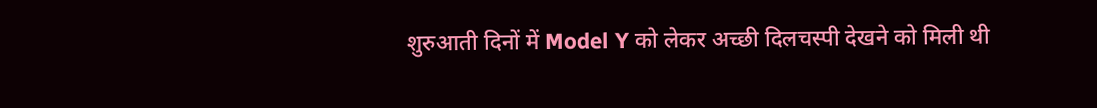शुरुआती दिनों में Model Y को लेकर अच्छी दिलचस्पी देखने को मिली थी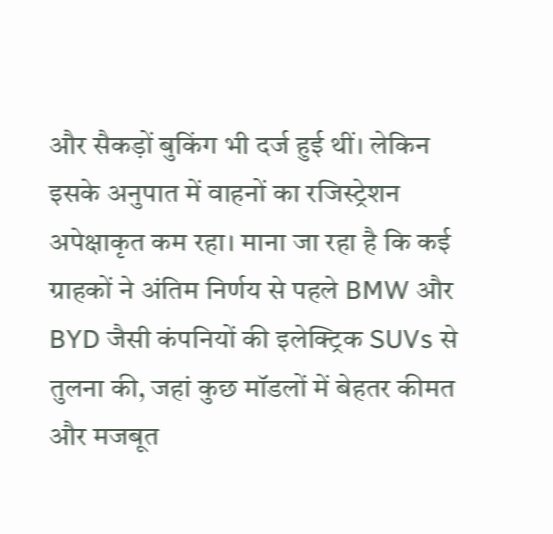और सैकड़ों बुकिंग भी दर्ज हुई थीं। लेकिन इसके अनुपात में वाहनों का रजिस्ट्रेशन अपेक्षाकृत कम रहा। माना जा रहा है कि कई ग्राहकों ने अंतिम निर्णय से पहले BMW और BYD जैसी कंपनियों की इलेक्ट्रिक SUVs से तुलना की, जहां कुछ मॉडलों में बेहतर कीमत और मजबूत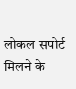लोकल सपोर्ट मिलने के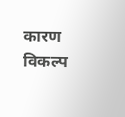कारण विकल्प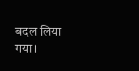बदल लिया गया।